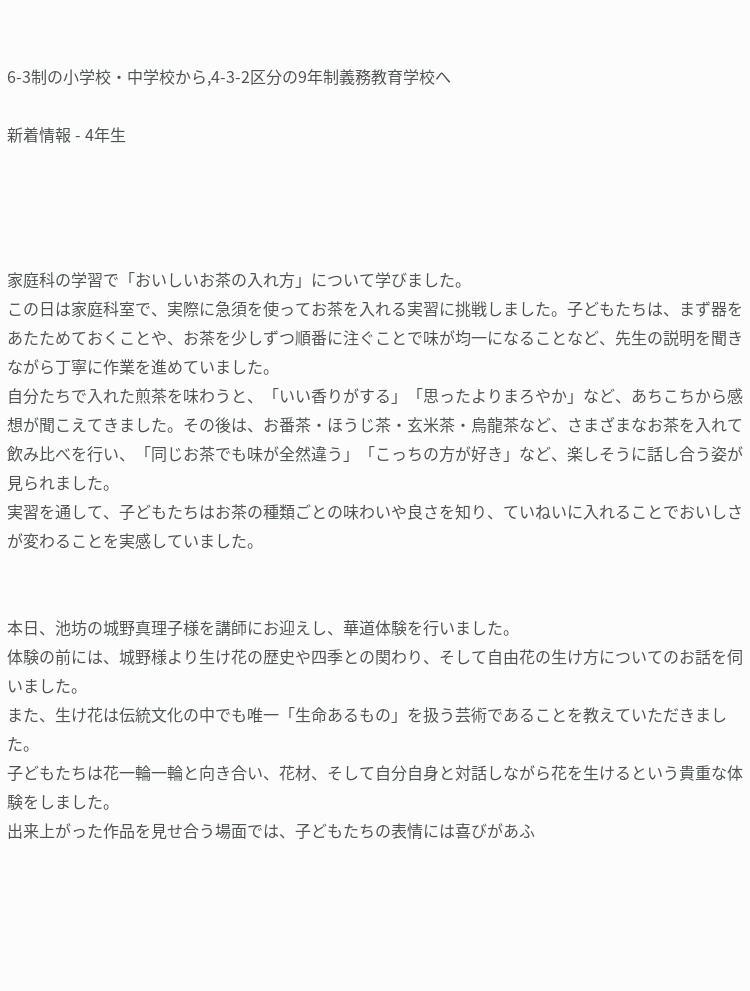6-3制の小学校・中学校から,4-3-2区分の9年制義務教育学校へ

新着情報 - 4年生




家庭科の学習で「おいしいお茶の入れ方」について学びました。
この日は家庭科室で、実際に急須を使ってお茶を入れる実習に挑戦しました。子どもたちは、まず器をあたためておくことや、お茶を少しずつ順番に注ぐことで味が均一になることなど、先生の説明を聞きながら丁寧に作業を進めていました。
自分たちで入れた煎茶を味わうと、「いい香りがする」「思ったよりまろやか」など、あちこちから感想が聞こえてきました。その後は、お番茶・ほうじ茶・玄米茶・烏龍茶など、さまざまなお茶を入れて飲み比べを行い、「同じお茶でも味が全然違う」「こっちの方が好き」など、楽しそうに話し合う姿が見られました。
実習を通して、子どもたちはお茶の種類ごとの味わいや良さを知り、ていねいに入れることでおいしさが変わることを実感していました。


本日、池坊の城野真理子様を講師にお迎えし、華道体験を行いました。
体験の前には、城野様より生け花の歴史や四季との関わり、そして自由花の生け方についてのお話を伺いました。
また、生け花は伝統文化の中でも唯一「生命あるもの」を扱う芸術であることを教えていただきました。
子どもたちは花一輪一輪と向き合い、花材、そして自分自身と対話しながら花を生けるという貴重な体験をしました。
出来上がった作品を見せ合う場面では、子どもたちの表情には喜びがあふ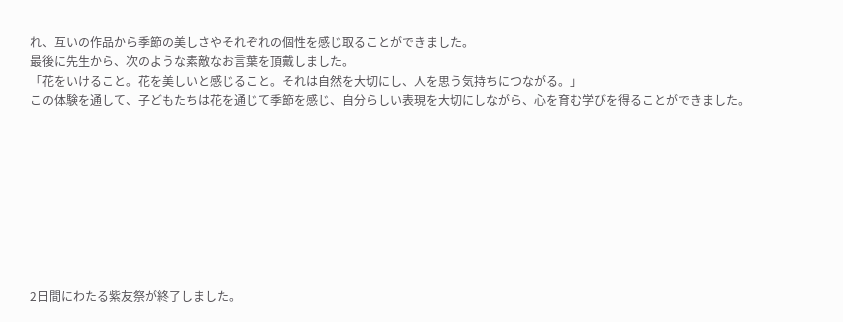れ、互いの作品から季節の美しさやそれぞれの個性を感じ取ることができました。
最後に先生から、次のような素敵なお言葉を頂戴しました。
「花をいけること。花を美しいと感じること。それは自然を大切にし、人を思う気持ちにつながる。」
この体験を通して、子どもたちは花を通じて季節を感じ、自分らしい表現を大切にしながら、心を育む学びを得ることができました。









2日間にわたる紫友祭が終了しました。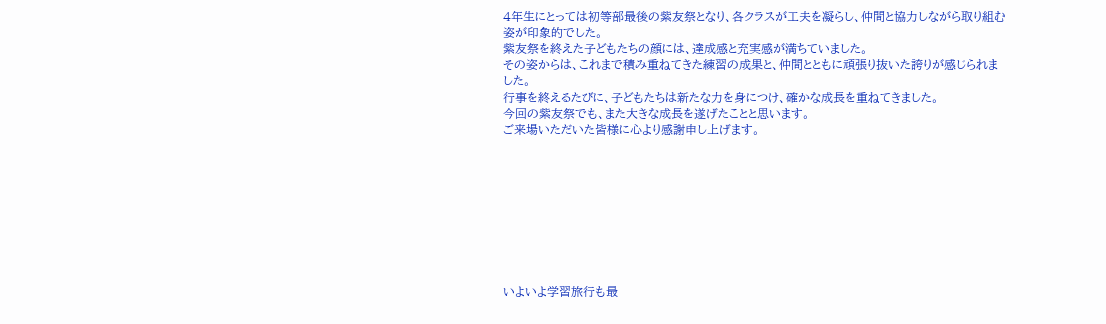4年生にとっては初等部最後の紫友祭となり、各クラスが工夫を凝らし、仲間と協力しながら取り組む姿が印象的でした。
紫友祭を終えた子どもたちの顔には、達成感と充実感が満ちていました。
その姿からは、これまで積み重ねてきた練習の成果と、仲間とともに頑張り抜いた誇りが感じられました。
行事を終えるたびに、子どもたちは新たな力を身につけ、確かな成長を重ねてきました。
今回の紫友祭でも、また大きな成長を遂げたことと思います。
ご来場いただいた皆様に心より感謝申し上げます。









いよいよ学習旅行も最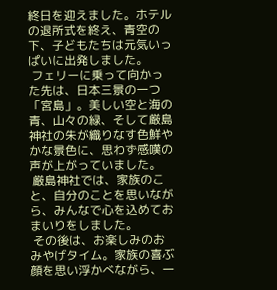終日を迎えました。ホテルの退所式を終え、青空の下、子どもたちは元気いっぱいに出発しました。
 フェリーに乗って向かった先は、日本三景の一つ「宮島」。美しい空と海の青、山々の緑、そして厳島神社の朱が織りなす色鮮やかな景色に、思わず感嘆の声が上がっていました。
 厳島神社では、家族のこと、自分のことを思いながら、みんなで心を込めておまいりをしました。
 その後は、お楽しみのおみやげタイム。家族の喜ぶ顔を思い浮かべながら、一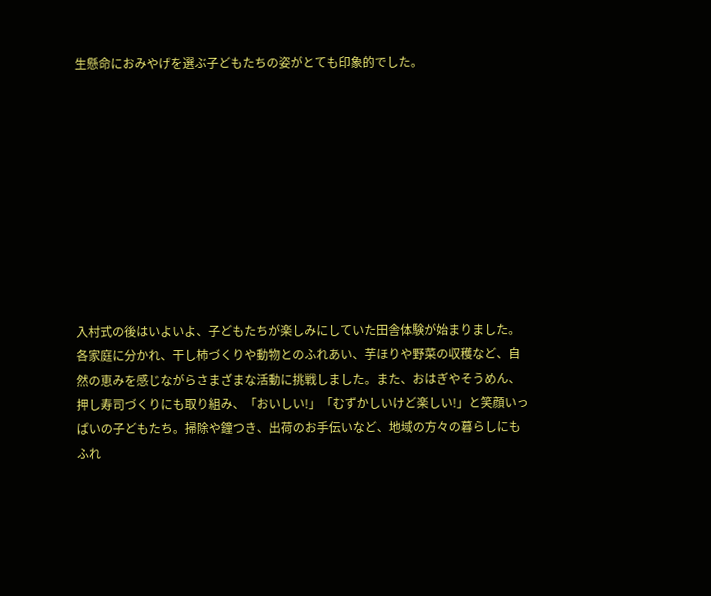生懸命におみやげを選ぶ子どもたちの姿がとても印象的でした。










入村式の後はいよいよ、子どもたちが楽しみにしていた田舎体験が始まりました。各家庭に分かれ、干し柿づくりや動物とのふれあい、芋ほりや野菜の収穫など、自然の恵みを感じながらさまざまな活動に挑戦しました。また、おはぎやそうめん、押し寿司づくりにも取り組み、「おいしい!」「むずかしいけど楽しい!」と笑顔いっぱいの子どもたち。掃除や鐘つき、出荷のお手伝いなど、地域の方々の暮らしにもふれ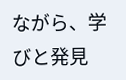ながら、学びと発見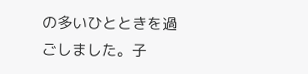の多いひとときを過ごしました。子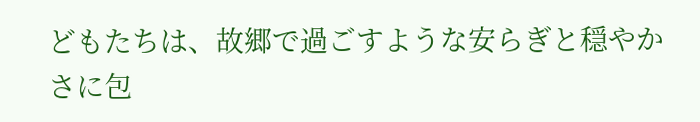どもたちは、故郷で過ごすような安らぎと穏やかさに包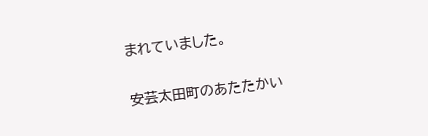まれていました。

安芸太田町のあたたかい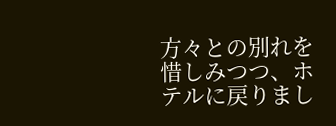方々との別れを惜しみつつ、ホテルに戻りまし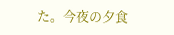た。今夜の夕食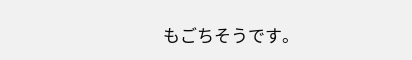もごちそうです。